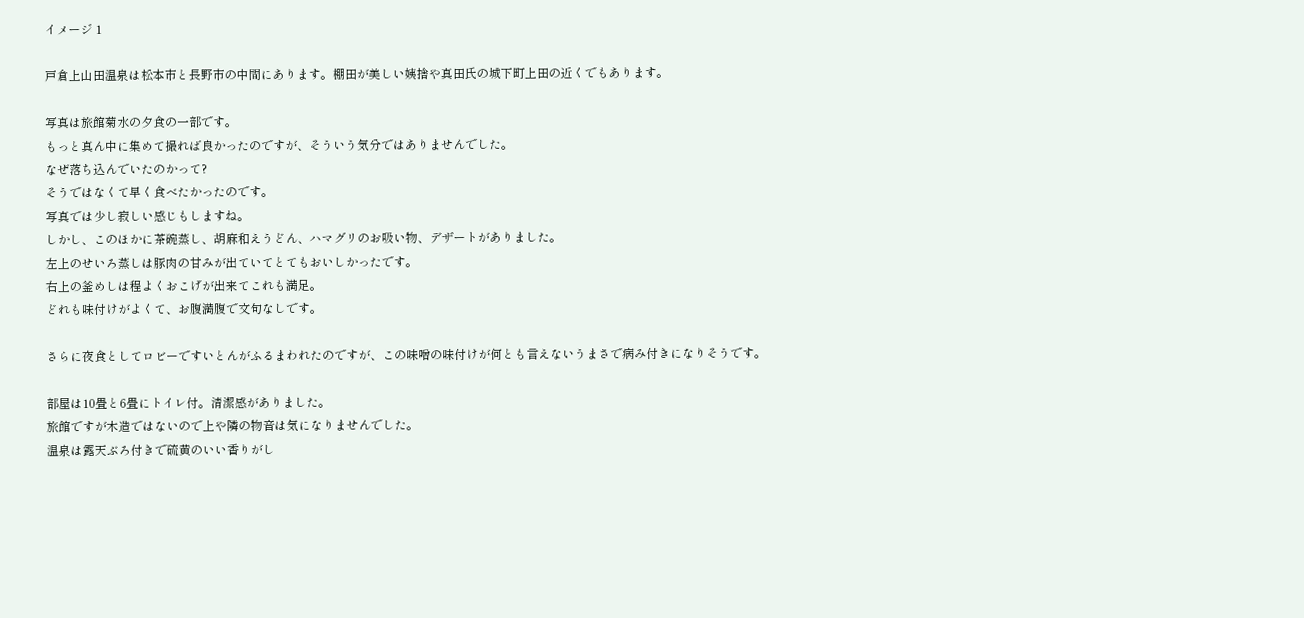イメージ 1

戸倉上山田温泉は松本市と長野市の中間にあります。棚田が美しい姨捨や真田氏の城下町上田の近くでもあります。

写真は旅館菊水の夕食の一部です。
もっと真ん中に集めて撮れば良かったのですが、そういう気分ではありませんでした。
なぜ落ち込んでいたのかって?
そうではなくて早く食べたかったのです。
写真では少し寂しい感じもしますね。
しかし、このほかに茶碗蒸し、胡麻和えうどん、ハマグリのお吸い物、デザートがありました。
左上のせいろ蒸しは豚肉の甘みが出ていてとてもおいしかったです。
右上の釜めしは程よくおこげが出来てこれも満足。
どれも味付けがよくて、お腹満腹で文句なしです。

さらに夜食としてロビーですいとんがふるまわれたのですが、この味噌の味付けが何とも言えないうまさで病み付きになりそうです。

部屋は10畳と6畳にトイレ付。清潔感がありました。
旅館ですが木造ではないので上や隣の物音は気になりませんでした。
温泉は露天ぶろ付きで硫黄のいい香りがし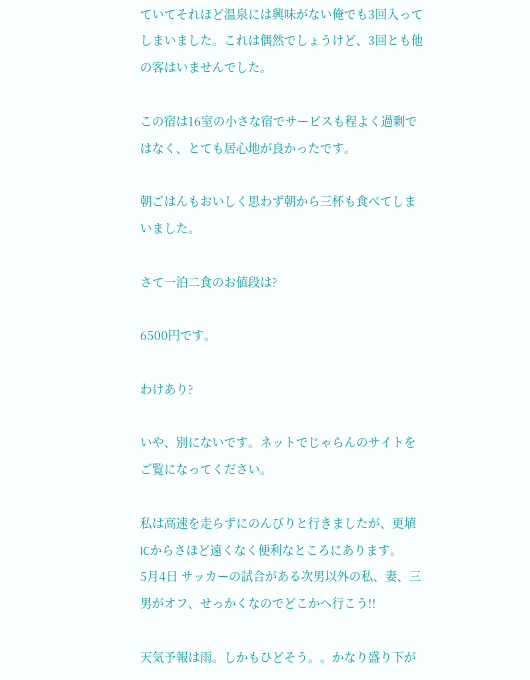ていてそれほど温泉には興味がない俺でも3回入ってしまいました。これは偶然でしょうけど、3回とも他の客はいませんでした。

この宿は16室の小さな宿でサービスも程よく過剰ではなく、とても居心地が良かったです。

朝ごはんもおいしく思わず朝から三杯も食べてしまいました。

さて一泊二食のお値段は?

6500円です。

わけあり?

いや、別にないです。ネットでじゃらんのサイトをご覧になってください。

私は高速を走らずにのんびりと行きましたが、更埴ICからさほど遠くなく便利なところにあります。
5月4日 サッカーの試合がある次男以外の私、妻、三男がオフ、せっかくなのでどこかへ行こう!!

天気予報は雨。しかもひどそう。。かなり盛り下が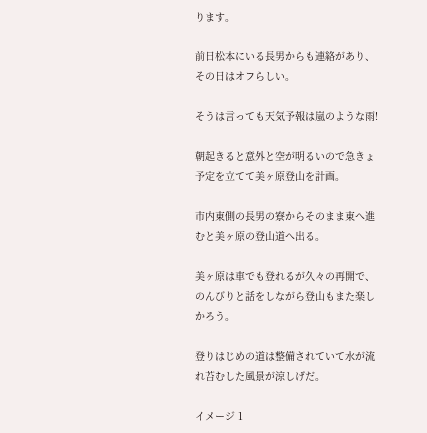ります。

前日松本にいる長男からも連絡があり、その日はオフらしい。

そうは言っても天気予報は嵐のような雨!

朝起きると意外と空が明るいので急きょ予定を立てて美ヶ原登山を計画。

市内東側の長男の寮からそのまま東へ進むと美ヶ原の登山道へ出る。

美ヶ原は車でも登れるが久々の再開で、のんびりと話をしながら登山もまた楽しかろう。

登りはじめの道は整備されていて水が流れ苔むした風景が涼しげだ。

イメージ 1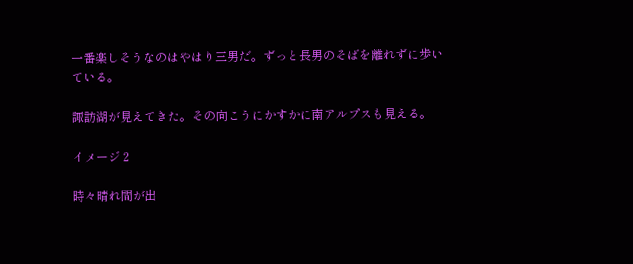一番楽しそうなのはやはり三男だ。ずっと長男のそばを離れずに歩いている。

諏訪湖が見えてきた。その向こうにかすかに南アルプスも見える。

イメージ 2

時々晴れ間が出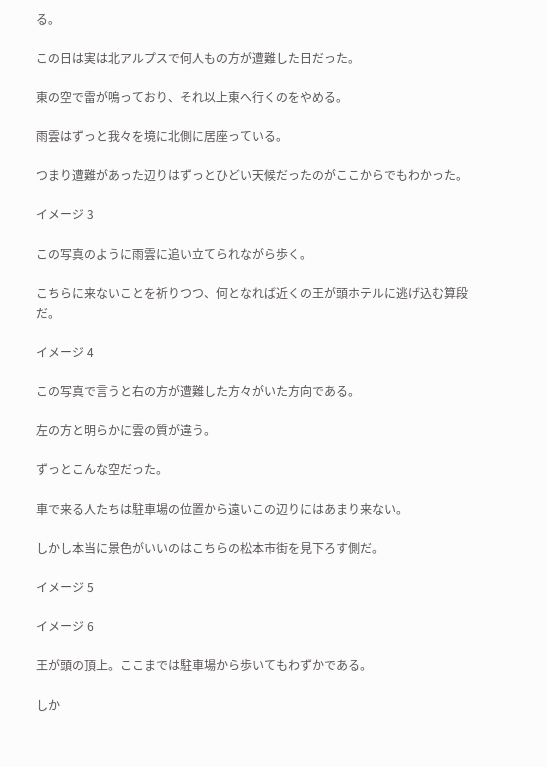る。

この日は実は北アルプスで何人もの方が遭難した日だった。

東の空で雷が鳴っており、それ以上東へ行くのをやめる。

雨雲はずっと我々を境に北側に居座っている。

つまり遭難があった辺りはずっとひどい天候だったのがここからでもわかった。

イメージ 3

この写真のように雨雲に追い立てられながら歩く。

こちらに来ないことを祈りつつ、何となれば近くの王が頭ホテルに逃げ込む算段だ。

イメージ 4

この写真で言うと右の方が遭難した方々がいた方向である。

左の方と明らかに雲の質が違う。

ずっとこんな空だった。

車で来る人たちは駐車場の位置から遠いこの辺りにはあまり来ない。

しかし本当に景色がいいのはこちらの松本市街を見下ろす側だ。

イメージ 5

イメージ 6

王が頭の頂上。ここまでは駐車場から歩いてもわずかである。

しか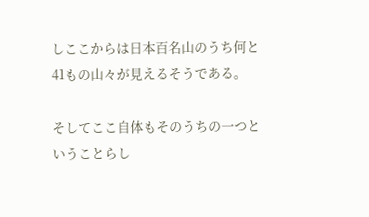しここからは日本百名山のうち何と41もの山々が見えるそうである。

そしてここ自体もそのうちの一つということらし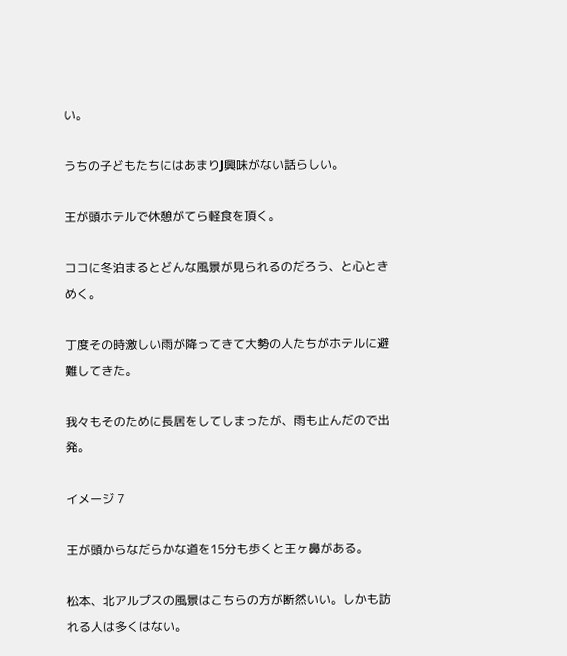い。

うちの子どもたちにはあまりJ興味がない話らしい。

王が頭ホテルで休憩がてら軽食を頂く。

ココに冬泊まるとどんな風景が見られるのだろう、と心ときめく。

丁度その時激しい雨が降ってきて大勢の人たちがホテルに避難してきた。

我々もそのために長居をしてしまったが、雨も止んだので出発。

イメージ 7

王が頭からなだらかな道を15分も歩くと王ヶ鼻がある。

松本、北アルプスの風景はこちらの方が断然いい。しかも訪れる人は多くはない。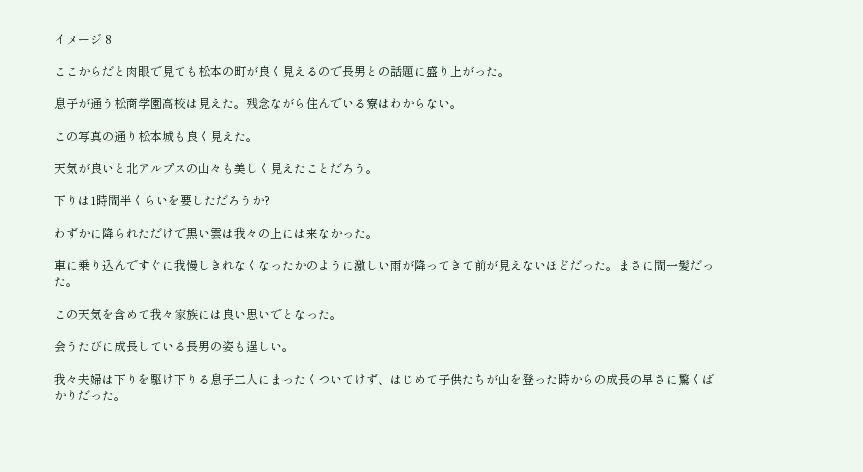イメージ 8

ここからだと肉眼で見ても松本の町が良く見えるので長男との話題に盛り上がった。

息子が通う松商学園高校は見えた。残念ながら住んでいる寮はわからない。

この写真の通り松本城も良く見えた。

天気が良いと北アルプスの山々も美しく見えたことだろう。

下りは1時間半くらいを要しただろうか?

わずかに降られただけで黒い雲は我々の上には来なかった。

車に乗り込んですぐに我慢しきれなくなったかのように激しい雨が降ってきて前が見えないほどだった。まさに間一髪だった。

この天気を含めて我々家族には良い思いでとなった。

会うたびに成長している長男の姿も逞しい。

我々夫婦は下りを駆け下りる息子二人にまったくついてけず、はじめて子供たちが山を登った時からの成長の早さに驚くばかりだった。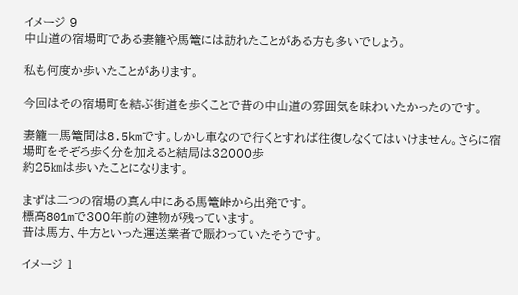イメージ 9
中山道の宿場町である妻籠や馬篭には訪れたことがある方も多いでしょう。

私も何度か歩いたことがあります。

今回はその宿場町を結ぶ街道を歩くことで昔の中山道の雰囲気を味わいたかったのです。

妻籠―馬篭間は8.5kmです。しかし車なので行くとすれば往復しなくてはいけません。さらに宿場町をそぞろ歩く分を加えると結局は32000歩
約25㎞は歩いたことになります。

まずは二つの宿場の真ん中にある馬篭峠から出発です。
標高801mで300年前の建物が残っています。
昔は馬方、牛方といった運送業者で賑わっていたそうです。

イメージ 1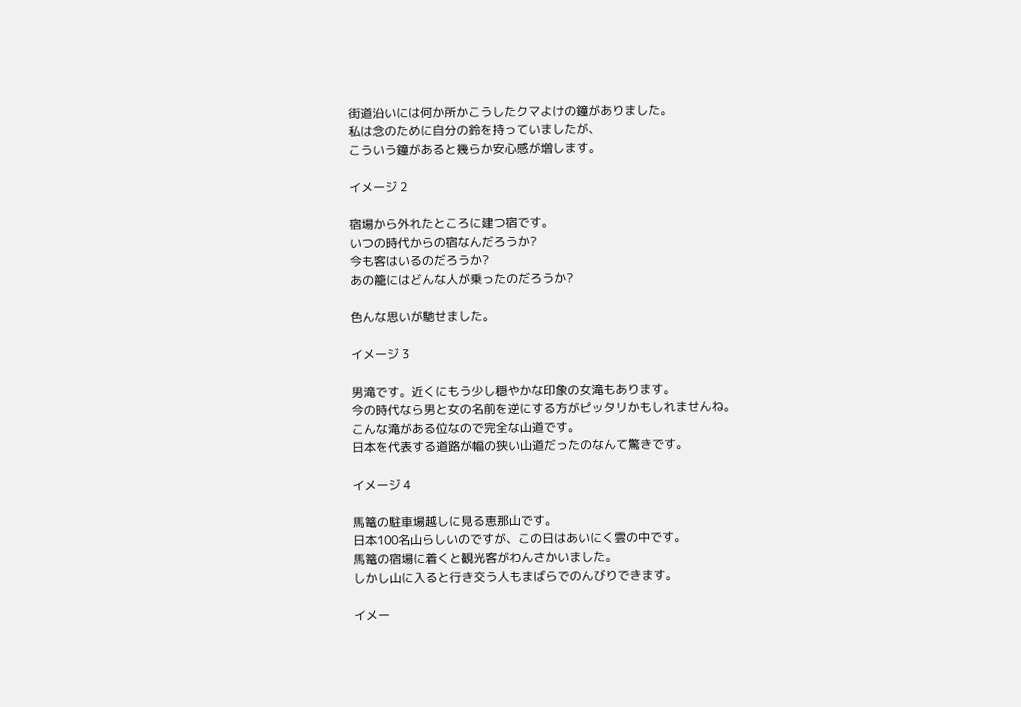街道沿いには何か所かこうしたクマよけの鐘がありました。
私は念のために自分の鈴を持っていましたが、
こういう鐘があると幾らか安心感が増します。

イメージ 2

宿場から外れたところに建つ宿です。
いつの時代からの宿なんだろうか?
今も客はいるのだろうか?
あの籠にはどんな人が乗ったのだろうか?

色んな思いが馳せました。

イメージ 3

男滝です。近くにもう少し穏やかな印象の女滝もあります。
今の時代なら男と女の名前を逆にする方がピッタリかもしれませんね。
こんな滝がある位なので完全な山道です。
日本を代表する道路が幅の狭い山道だったのなんて驚きです。

イメージ 4

馬篭の駐車場越しに見る恵那山です。
日本100名山らしいのですが、この日はあいにく雲の中です。
馬篭の宿場に着くと観光客がわんさかいました。
しかし山に入ると行き交う人もまばらでのんびりできます。

イメー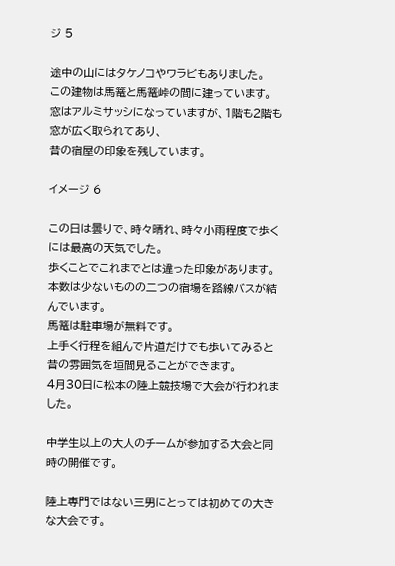ジ 5

途中の山にはタケノコやワラビもありました。
この建物は馬篭と馬篭峠の間に建っています。
窓はアルミサッシになっていますが、1階も2階も窓が広く取られてあり、
昔の宿屋の印象を残しています。

イメージ 6

この日は曇りで、時々晴れ、時々小雨程度で歩くには最高の天気でした。
歩くことでこれまでとは違った印象があります。
本数は少ないものの二つの宿場を路線バスが結んでいます。
馬篭は駐車場が無料です。
上手く行程を組んで片道だけでも歩いてみると昔の雰囲気を垣間見ることができます。
4月30日に松本の陸上競技場で大会が行われました。

中学生以上の大人のチームが参加する大会と同時の開催です。

陸上専門ではない三男にとっては初めての大きな大会です。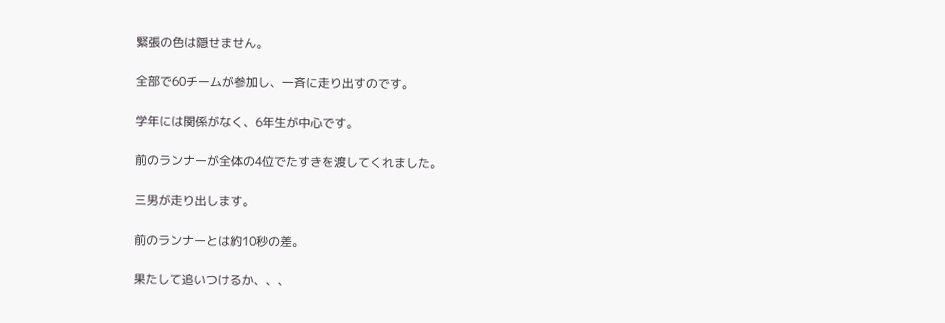緊張の色は隠せません。

全部で60チームが参加し、一斉に走り出すのです。

学年には関係がなく、6年生が中心です。

前のランナーが全体の4位でたすきを渡してくれました。

三男が走り出します。

前のランナーとは約10秒の差。

果たして追いつけるか、、、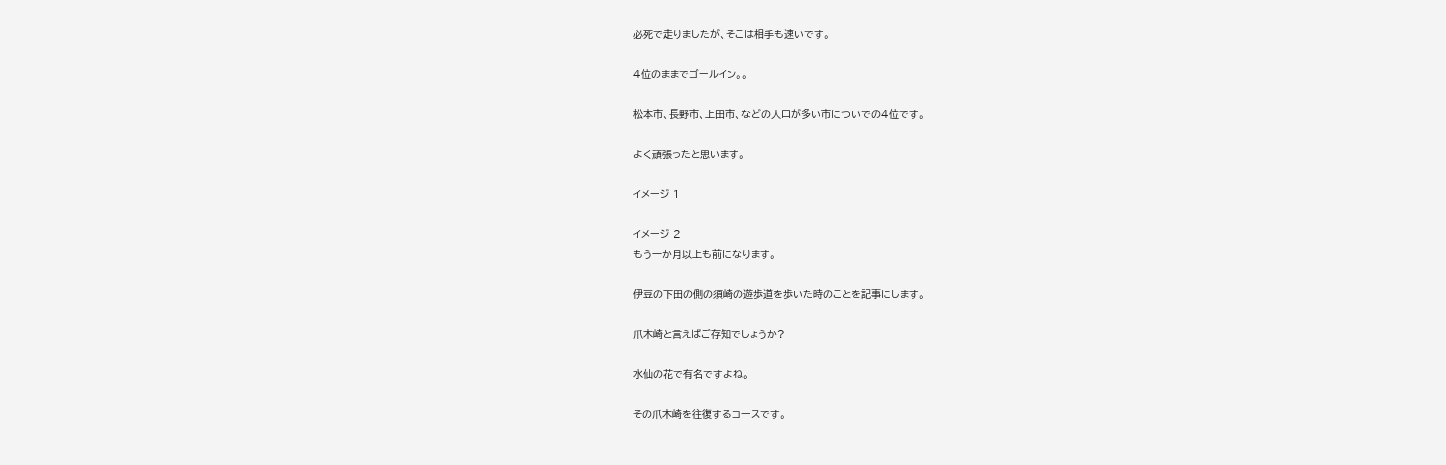必死で走りましたが、そこは相手も速いです。

4位のままでゴールイン。。

松本市、長野市、上田市、などの人口が多い市についでの4位です。

よく頑張ったと思います。

イメージ 1

イメージ 2
もう一か月以上も前になります。

伊豆の下田の側の須崎の遊歩道を歩いた時のことを記事にします。

爪木崎と言えばご存知でしょうか?

水仙の花で有名ですよね。

その爪木崎を往復するコースです。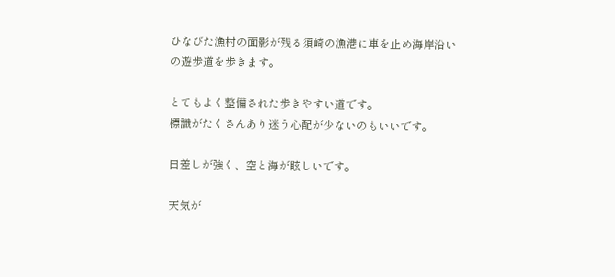ひなびた漁村の面影が残る須崎の漁港に車を止め海岸沿いの遊歩道を歩きます。

とてもよく整備された歩きやすい道です。
標識がたくさんあり迷う心配が少ないのもいいです。

日差しが強く、空と海が眩しいです。

天気が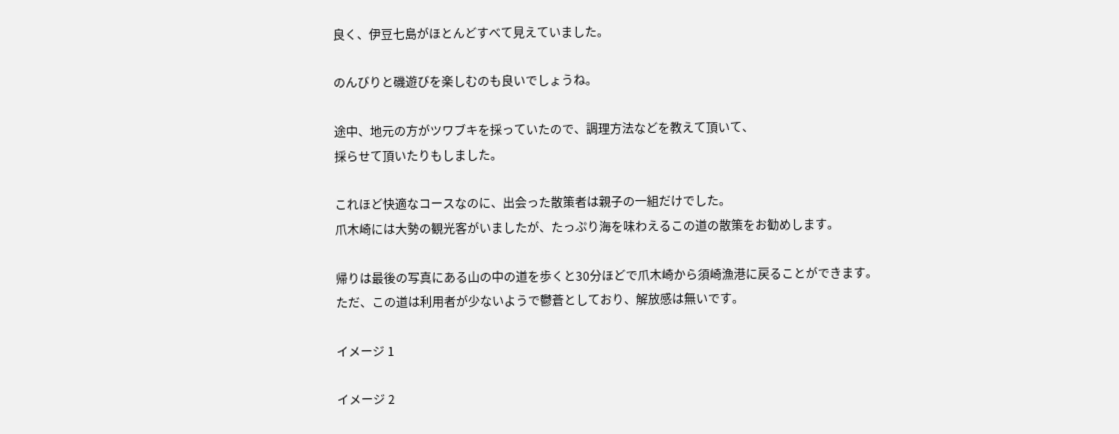良く、伊豆七島がほとんどすべて見えていました。

のんびりと磯遊びを楽しむのも良いでしょうね。

途中、地元の方がツワブキを採っていたので、調理方法などを教えて頂いて、
採らせて頂いたりもしました。

これほど快適なコースなのに、出会った散策者は親子の一組だけでした。
爪木崎には大勢の観光客がいましたが、たっぷり海を味わえるこの道の散策をお勧めします。

帰りは最後の写真にある山の中の道を歩くと30分ほどで爪木崎から須崎漁港に戻ることができます。
ただ、この道は利用者が少ないようで鬱蒼としており、解放感は無いです。

イメージ 1

イメージ 2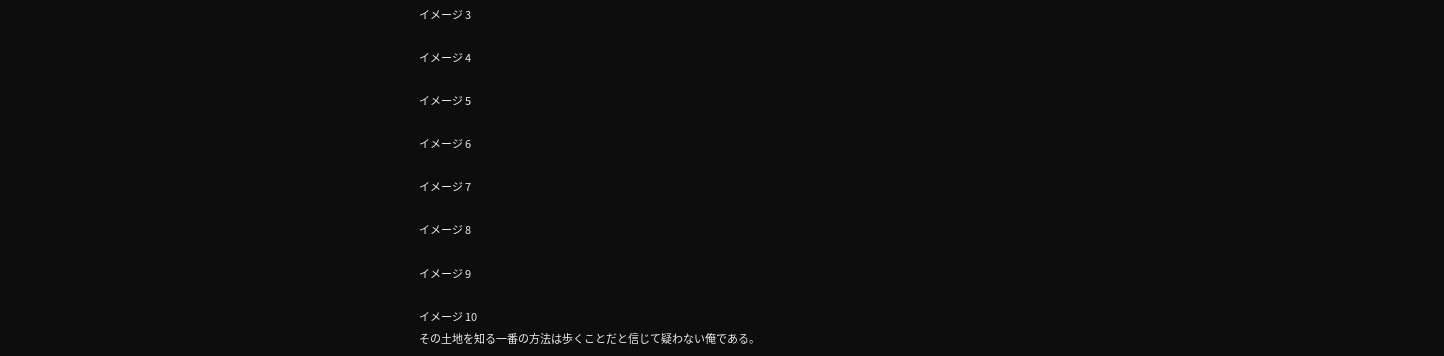イメージ 3

イメージ 4

イメージ 5

イメージ 6

イメージ 7

イメージ 8

イメージ 9

イメージ 10
その土地を知る一番の方法は歩くことだと信じて疑わない俺である。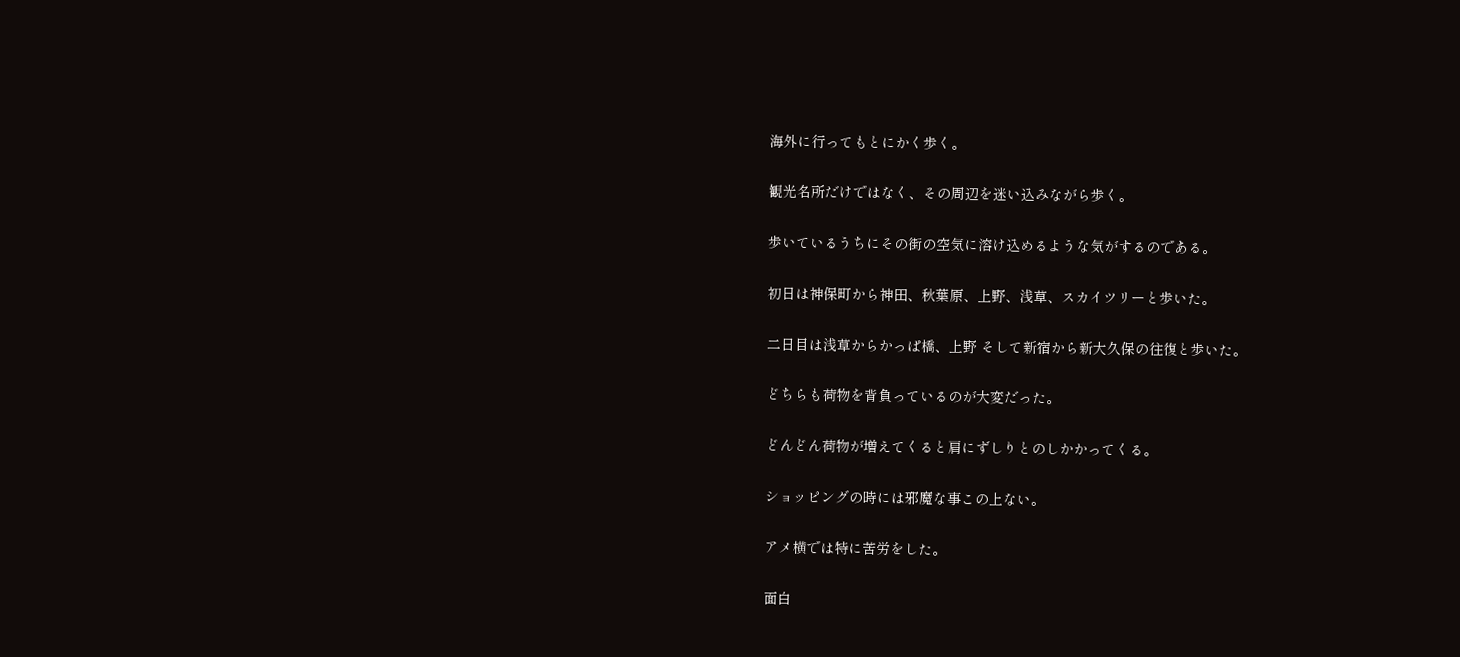海外に行ってもとにかく歩く。

観光名所だけではなく、その周辺を迷い込みながら歩く。

歩いているうちにその街の空気に溶け込めるような気がするのである。

初日は神保町から神田、秋葉原、上野、浅草、スカイツリーと歩いた。

二日目は浅草からかっぱ橋、上野 そして新宿から新大久保の往復と歩いた。

どちらも荷物を背負っているのが大変だった。

どんどん荷物が増えてくると肩にずしりとのしかかってくる。

ショッピングの時には邪魔な事この上ない。

アメ横では特に苦労をした。

面白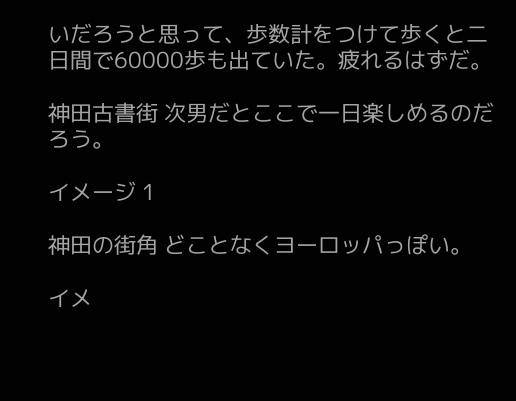いだろうと思って、歩数計をつけて歩くと二日間で60000歩も出ていた。疲れるはずだ。

神田古書街 次男だとここで一日楽しめるのだろう。

イメージ 1

神田の街角 どことなくヨーロッパっぽい。

イメ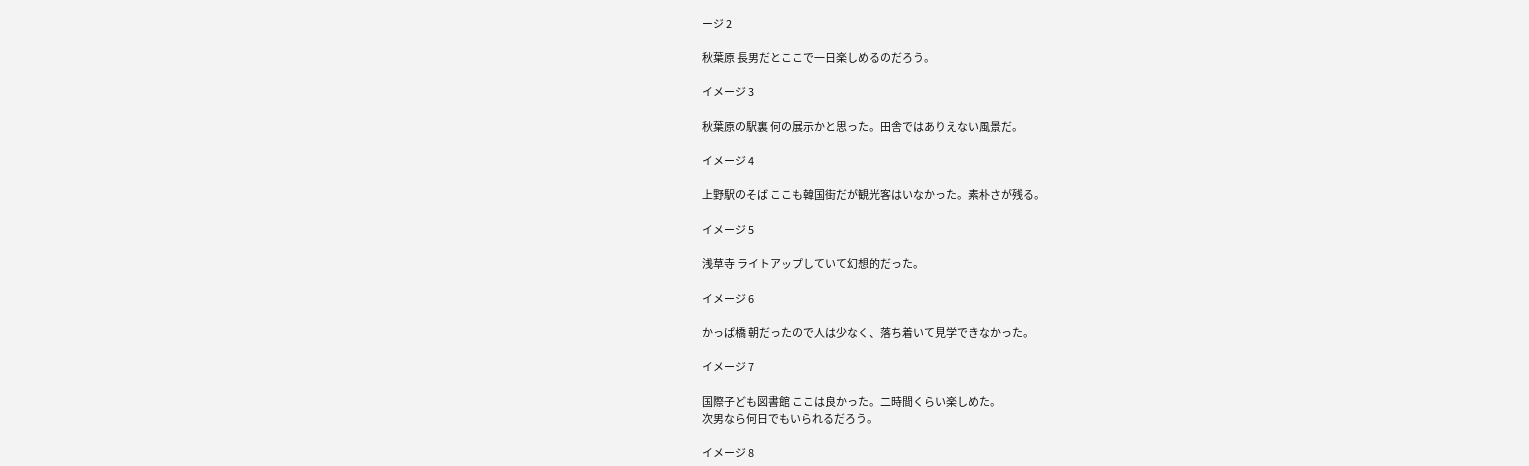ージ 2

秋葉原 長男だとここで一日楽しめるのだろう。

イメージ 3

秋葉原の駅裏 何の展示かと思った。田舎ではありえない風景だ。

イメージ 4

上野駅のそば ここも韓国街だが観光客はいなかった。素朴さが残る。

イメージ 5

浅草寺 ライトアップしていて幻想的だった。

イメージ 6

かっぱ橋 朝だったので人は少なく、落ち着いて見学できなかった。

イメージ 7

国際子ども図書館 ここは良かった。二時間くらい楽しめた。
次男なら何日でもいられるだろう。

イメージ 8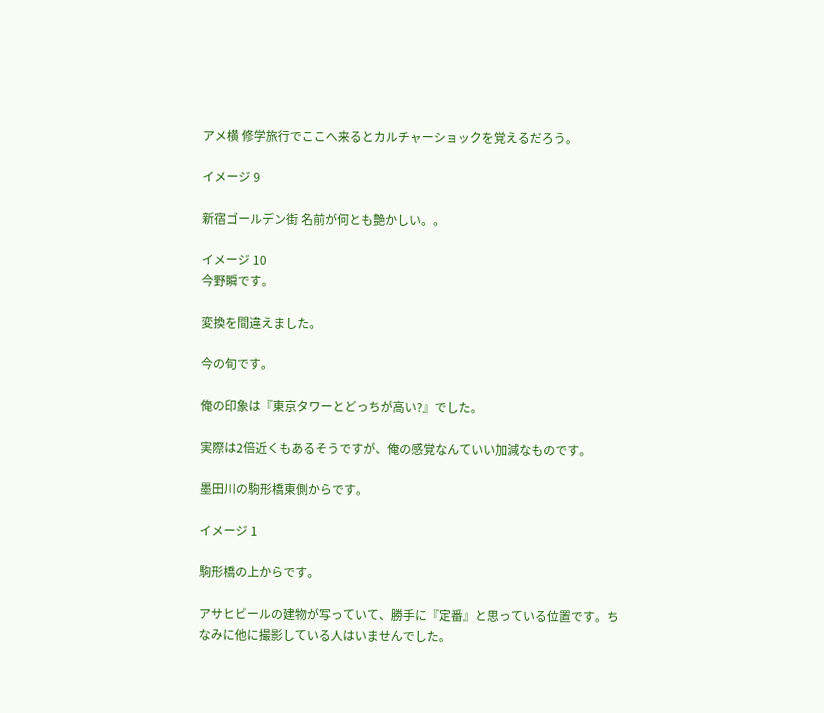アメ横 修学旅行でここへ来るとカルチャーショックを覚えるだろう。

イメージ 9

新宿ゴールデン街 名前が何とも艶かしい。。

イメージ 10
今野瞬です。

変換を間違えました。

今の旬です。

俺の印象は『東京タワーとどっちが高い?』でした。

実際は2倍近くもあるそうですが、俺の感覚なんていい加減なものです。

墨田川の駒形橋東側からです。

イメージ 1

駒形橋の上からです。

アサヒビールの建物が写っていて、勝手に『定番』と思っている位置です。ちなみに他に撮影している人はいませんでした。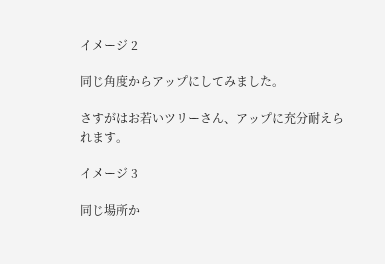イメージ 2

同じ角度からアップにしてみました。

さすがはお若いツリーさん、アップに充分耐えられます。

イメージ 3

同じ場所か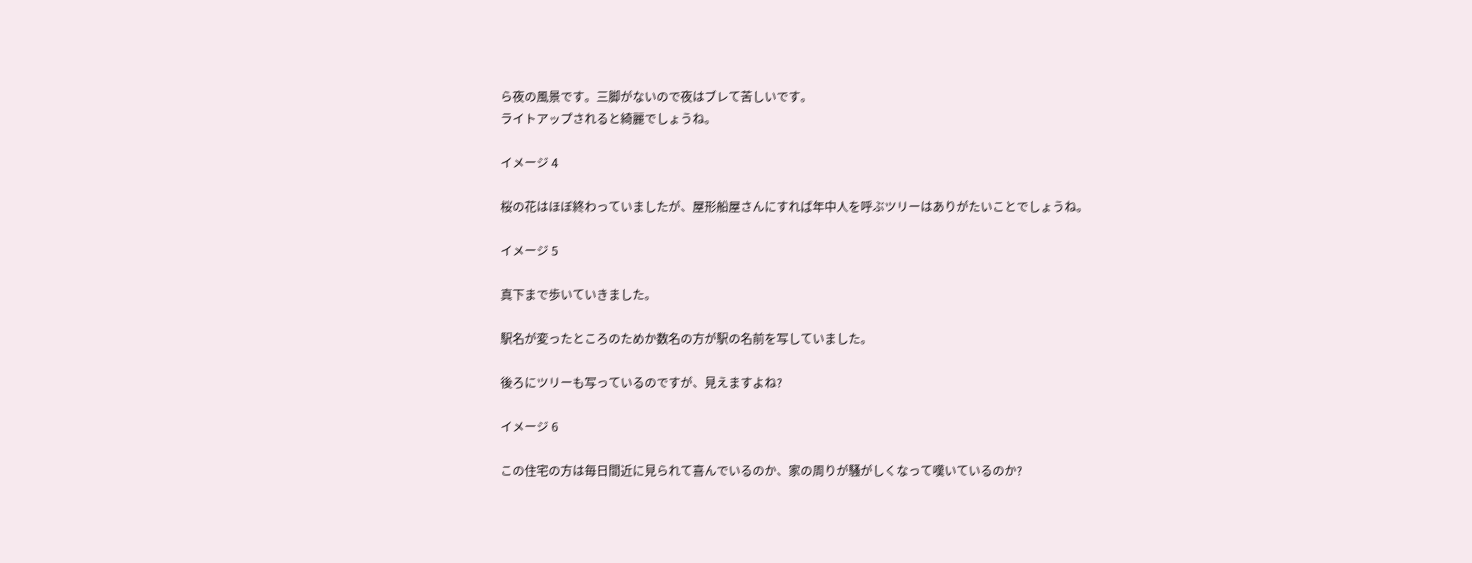ら夜の風景です。三脚がないので夜はブレて苦しいです。
ライトアップされると綺麗でしょうね。

イメージ 4

桜の花はほぼ終わっていましたが、屋形船屋さんにすれば年中人を呼ぶツリーはありがたいことでしょうね。

イメージ 5

真下まで歩いていきました。

駅名が変ったところのためか数名の方が駅の名前を写していました。

後ろにツリーも写っているのですが、見えますよね?

イメージ 6

この住宅の方は毎日間近に見られて喜んでいるのか、家の周りが騒がしくなって嘆いているのか?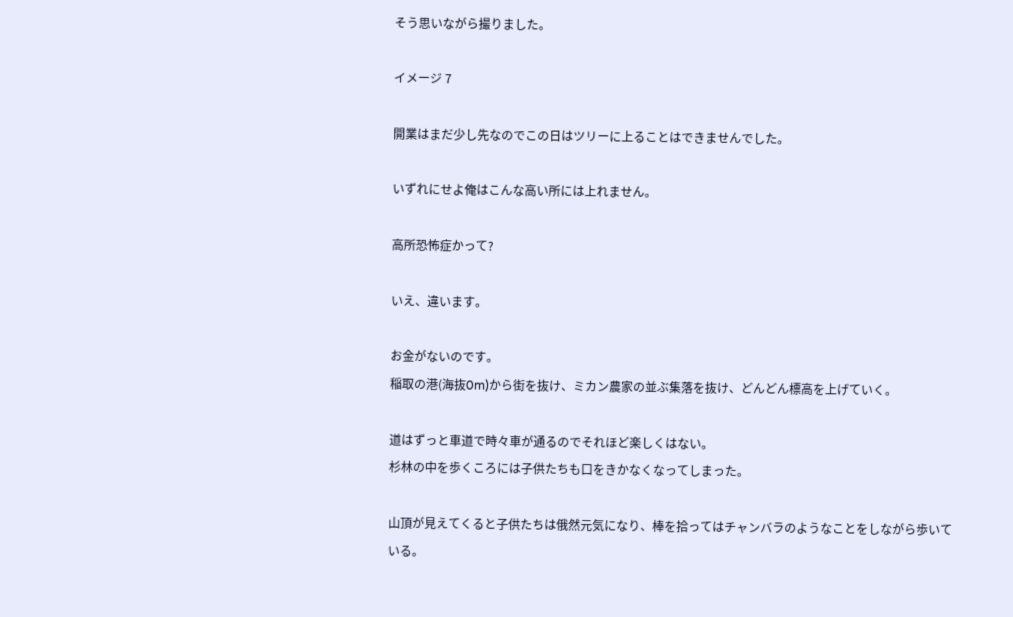そう思いながら撮りました。

イメージ 7

開業はまだ少し先なのでこの日はツリーに上ることはできませんでした。

いずれにせよ俺はこんな高い所には上れません。

高所恐怖症かって?

いえ、違います。

お金がないのです。
稲取の港(海抜0m)から街を抜け、ミカン農家の並ぶ集落を抜け、どんどん標高を上げていく。

道はずっと車道で時々車が通るのでそれほど楽しくはない。
杉林の中を歩くころには子供たちも口をきかなくなってしまった。

山頂が見えてくると子供たちは俄然元気になり、棒を拾ってはチャンバラのようなことをしながら歩いている。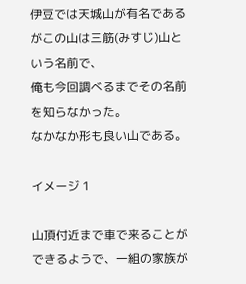伊豆では天城山が有名であるがこの山は三筋(みすじ)山という名前で、
俺も今回調べるまでその名前を知らなかった。
なかなか形も良い山である。

イメージ 1

山頂付近まで車で来ることができるようで、一組の家族が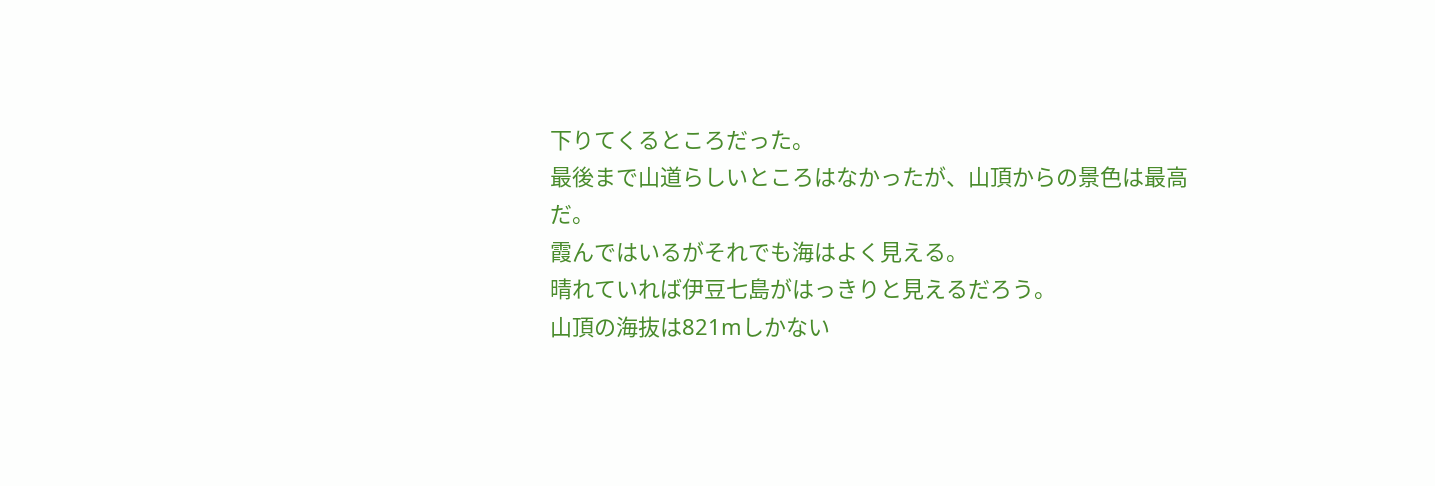下りてくるところだった。
最後まで山道らしいところはなかったが、山頂からの景色は最高だ。
霞んではいるがそれでも海はよく見える。
晴れていれば伊豆七島がはっきりと見えるだろう。
山頂の海抜は821mしかない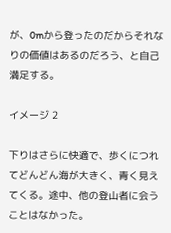が、0mから登ったのだからそれなりの価値はあるのだろう、と自己満足する。

イメージ 2

下りはさらに快適で、歩くにつれてどんどん海が大きく、青く見えてくる。途中、他の登山者に会うことはなかった。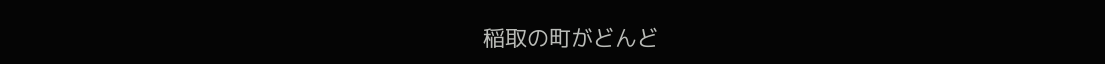稲取の町がどんど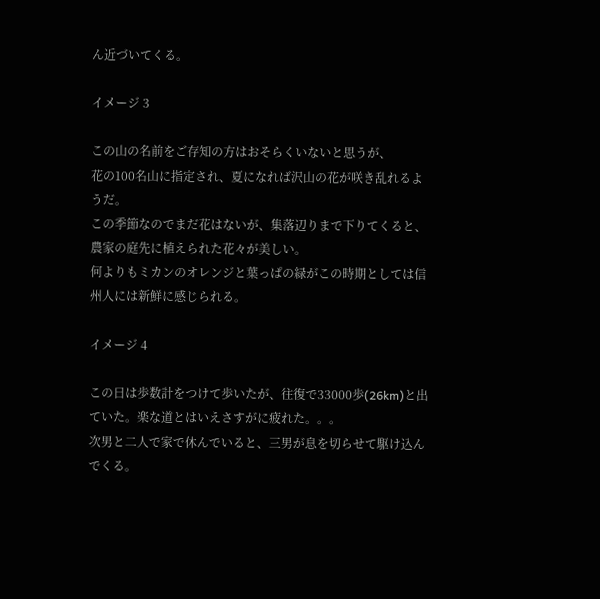ん近づいてくる。

イメージ 3

この山の名前をご存知の方はおそらくいないと思うが、
花の100名山に指定され、夏になれば沢山の花が咲き乱れるようだ。
この季節なのでまだ花はないが、集落辺りまで下りてくると、
農家の庭先に植えられた花々が美しい。
何よりもミカンのオレンジと葉っぱの緑がこの時期としては信州人には新鮮に感じられる。

イメージ 4

この日は歩数計をつけて歩いたが、往復で33000歩(26km)と出ていた。楽な道とはいえさすがに疲れた。。。
次男と二人で家で休んでいると、三男が息を切らせて駆け込んでくる。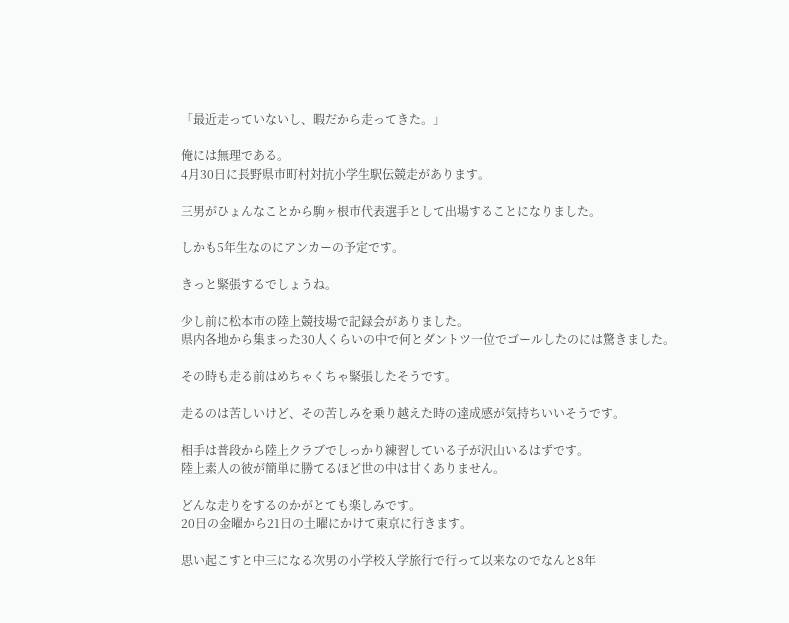「最近走っていないし、暇だから走ってきた。」

俺には無理である。
4月30日に長野県市町村対抗小学生駅伝競走があります。

三男がひょんなことから駒ヶ根市代表選手として出場することになりました。

しかも5年生なのにアンカーの予定です。

きっと緊張するでしょうね。

少し前に松本市の陸上競技場で記録会がありました。
県内各地から集まった30人くらいの中で何とダントツ一位でゴールしたのには驚きました。

その時も走る前はめちゃくちゃ緊張したそうです。

走るのは苦しいけど、その苦しみを乗り越えた時の達成感が気持ちいいそうです。

相手は普段から陸上クラブでしっかり練習している子が沢山いるはずです。
陸上素人の彼が簡単に勝てるほど世の中は甘くありません。

どんな走りをするのかがとても楽しみです。
20日の金曜から21日の土曜にかけて東京に行きます。

思い起こすと中三になる次男の小学校入学旅行で行って以来なのでなんと8年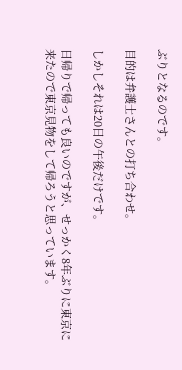ぶりとなるのです。

目的は弁護士さんとの打ち合わせ。

しかしそれは20日の午後だけです。

日帰りで帰っても良いのですが、せっかく8年ぶりに東京に来たので東京見物をして帰ろうと思っています。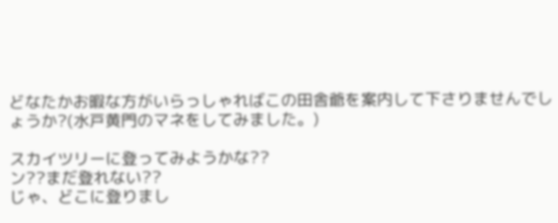どなたかお暇な方がいらっしゃればこの田舎爺を案内して下さりませんでしょうか?(水戸黄門のマネをしてみました。)

スカイツリーに登ってみようかな??
ン??まだ登れない??
じゃ、どこに登りまし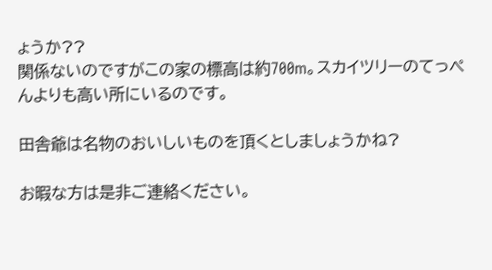ょうか??
関係ないのですがこの家の標高は約700m。スカイツリーのてっぺんよりも高い所にいるのです。

田舎爺は名物のおいしいものを頂くとしましょうかね?

お暇な方は是非ご連絡ください。